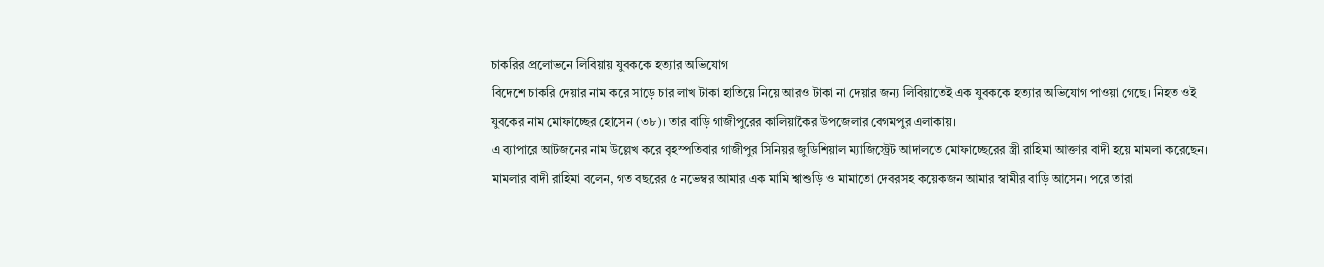চাকরির প্রলোভনে লিবিয়ায় যুবককে হত্যার অভিযোগ
বিদেশে চাকরি দেয়ার নাম করে সাড়ে চার লাখ টাকা হাতিয়ে নিয়ে আরও টাকা না দেয়ার জন্য লিবিয়াতেই এক যুবককে হত্যার অভিযোগ পাওয়া গেছে। নিহত ওই যুবকের নাম মোফাচ্ছের হোসেন (৩৮)। তার বাড়ি গাজীপুরের কালিয়াকৈর উপজেলার বেগমপুর এলাকায়।
এ ব্যাপারে আটজনের নাম উল্লেখ করে বৃহস্পতিবার গাজীপুর সিনিয়র জুডিশিয়াল ম্যাজিস্ট্রেট আদালতে মোফাচ্ছেরের স্ত্রী রাহিমা আক্তার বাদী হয়ে মামলা করেছেন।
মামলার বাদী রাহিমা বলেন, গত বছরের ৫ নভেম্বর আমার এক মামি শ্বাশুড়ি ও মামাতো দেবরসহ কয়েকজন আমার স্বামীর বাড়ি আসেন। পরে তারা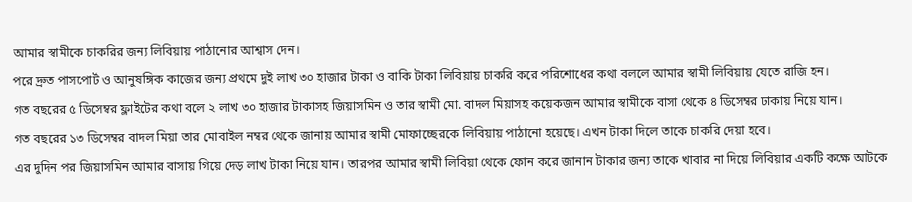আমার স্বামীকে চাকরির জন্য লিবিয়ায় পাঠানোর আশ্বাস দেন।
পরে দ্রুত পাসপোর্ট ও আনুষঙ্গিক কাজের জন্য প্রথমে দুই লাখ ৩০ হাজার টাকা ও বাকি টাকা লিবিয়ায় চাকরি করে পরিশোধের কথা বললে আমার স্বামী লিবিয়ায় যেতে রাজি হন।
গত বছরের ৫ ডিসেম্বর ফ্লাইটের কথা বলে ২ লাখ ৩০ হাজার টাকাসহ জিয়াসমিন ও তার স্বামী মো. বাদল মিয়াসহ কয়েকজন আমার স্বামীকে বাসা থেকে ৪ ডিসেম্বর ঢাকায় নিয়ে যান।
গত বছরের ১৩ ডিসেম্বর বাদল মিয়া তার মোবাইল নম্বর থেকে জানায় আমার স্বামী মোফাচ্ছেরকে লিবিয়ায় পাঠানো হয়েছে। এখন টাকা দিলে তাকে চাকরি দেয়া হবে।
এর দুদিন পর জিয়াসমিন আমার বাসায় গিয়ে দেড় লাখ টাকা নিয়ে যান। তারপর আমার স্বামী লিবিয়া থেকে ফোন করে জানান টাকার জন্য তাকে খাবার না দিয়ে লিবিয়ার একটি কক্ষে আটকে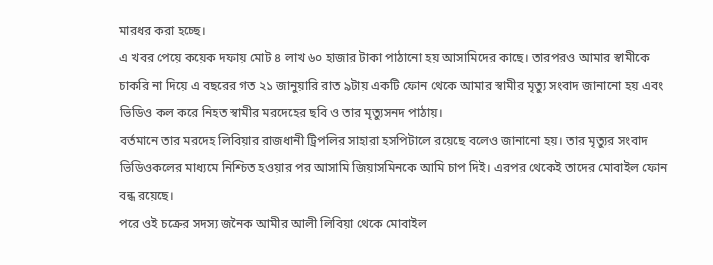মারধর করা হচ্ছে।
এ খবর পেয়ে কয়েক দফায় মোট ৪ লাখ ৬০ হাজার টাকা পাঠানো হয় আসামিদের কাছে। তারপরও আমার স্বামীকে চাকরি না দিয়ে এ বছরের গত ২১ জানুয়ারি রাত ৯টায় একটি ফোন থেকে আমার স্বামীর মৃত্যু সংবাদ জানানো হয় এবং ভিডিও কল করে নিহত স্বামীর মরদেহের ছবি ও তার মৃত্যুসনদ পাঠায়।
বর্তমানে তার মরদেহ লিবিয়ার রাজধানী ট্রিপলির সাহারা হসপিটালে রয়েছে বলেও জানানো হয়। তার মৃত্যুর সংবাদ ভিডিওকলের মাধ্যমে নিশ্চিত হওয়ার পর আসামি জিয়াসমিনকে আমি চাপ দিই। এরপর থেকেই তাদের মোবাইল ফোন বন্ধ রয়েছে।
পরে ওই চক্রের সদস্য জনৈক আমীর আলী লিবিয়া থেকে মোবাইল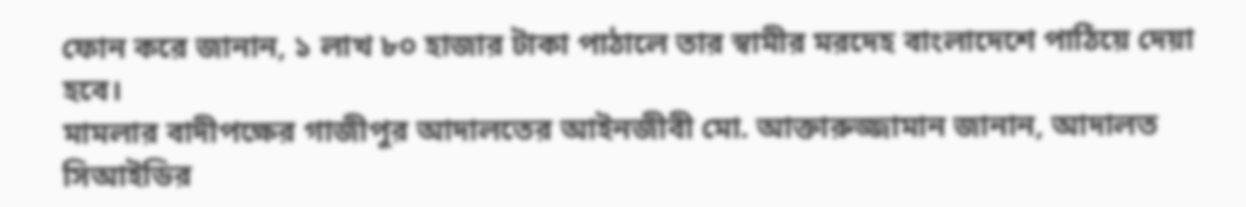ফোন করে জানান, ১ লাখ ৮০ হাজার টাকা পাঠালে তার স্বামীর মরদেহ বাংলাদেশে পাঠিয়ে দেয়া হবে।
মামলার বাদীপক্ষের গাজীপুর আদালতের আইনজীবী মো. আক্তারুজ্জামান জানান, আদালত সিআইডির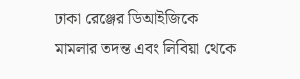ঢাকা রেঞ্জের ডিআইজিকে মামলার তদন্ত এবং লিবিয়া থেকে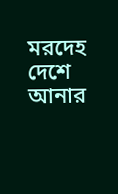মরদেহ দেশে আনার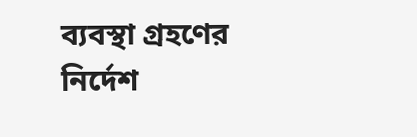ব্যবস্থা গ্রহণের নির্দেশ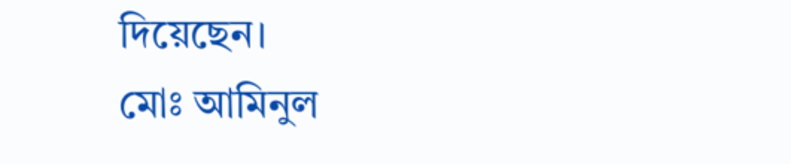দিয়েছেন।
মোঃ আমিনুল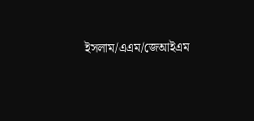ইসলাম/এএম/জেআইএম